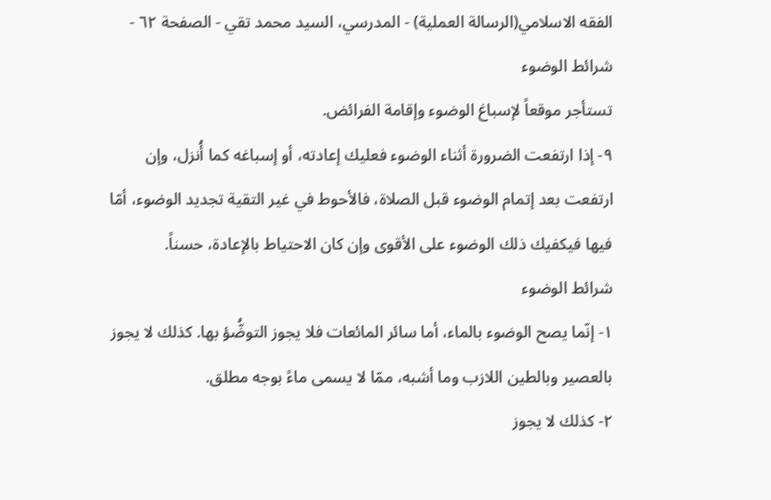الفقه الاسلامي(الرسالة العملية) - المدرسي، السيد محمد تقي - الصفحة ٦٢ - شرائط الوضوء
تستأجر موقعاً لإسباغ الوضوء وإقامة الفرائض.
٩- إذا ارتفعت الضرورة أثناء الوضوء فعليك إعادته، أو إسباغه كما أُنزل، وإن ارتفعت بعد إتمام الوضوء قبل الصلاة، فالأحوط في غير التقية تجديد الوضوء، أمّا فيها فيكفيك ذلك الوضوء على الأقوى وإن كان الاحتياط بالإعادة، حسناً.
شرائط الوضوء
١- إنّما يصح الوضوء بالماء، أما سائر المائعات فلا يجوز التوضُّؤ بها. كذلك لا يجوز بالعصير وبالطين اللازب وما أشبه، ممّا لا يسمى ماءً بوجه مطلق.
٢- كذلك لا يجوز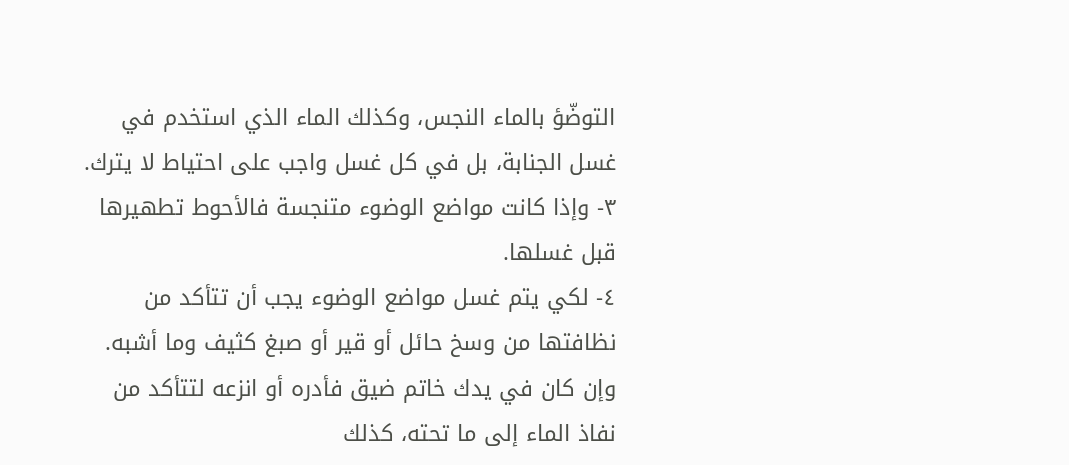التوضّؤ بالماء النجس، وكذلك الماء الذي استخدم في غسل الجنابة، بل في كل غسل واجب على احتياط لا يترك.
٣- وإذا كانت مواضع الوضوء متنجسة فالأحوط تطهيرها قبل غسلها.
٤- لكي يتم غسل مواضع الوضوء يجب أن تتأكد من نظافتها من وسخ حائل أو قير أو صبغ كثيف وما أشبه.
وإن كان في يدك خاتم ضيق فأدره أو انزعه لتتأكد من نفاذ الماء إلى ما تحته، كذلك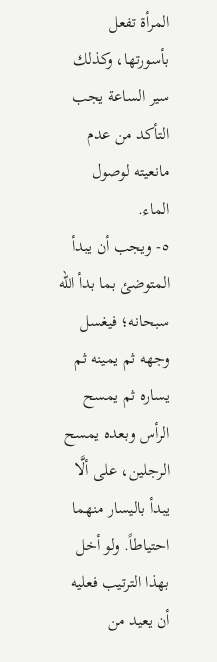المرأة تفعل بأسورتها، وكذلك سير الساعة يجب التأكد من عدم مانعيته لوصول الماء.
٥- ويجب أن يبدأ المتوضئ بما بدأ الله سبحانه؛ فيغسل وجهه ثم يمينه ثم يساره ثم يمسح الرأس وبعده يمسح الرجلين، على ألَّا يبدأ باليسار منهما احتياطاً. ولو أخل بهذا الترتيب فعليه أن يعيد من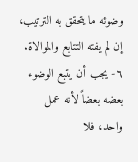وضوئه ما يتحقق به الترتيب، إن لم يفته التتابع والموالاة.
٦- يجب أن يتبع الوضوء بعضه بعضاً لأنه عمل واحد، فلا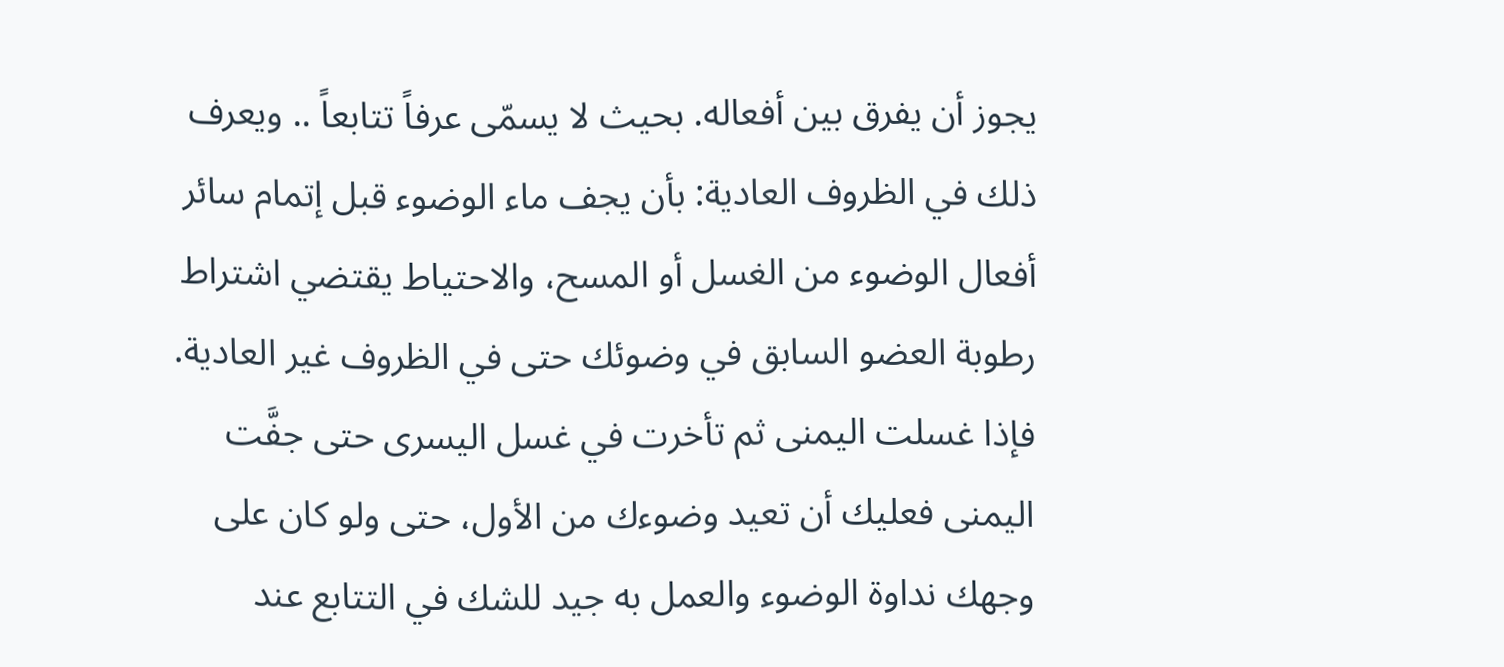يجوز أن يفرق بين أفعاله. بحيث لا يسمّى عرفاً تتابعاً .. ويعرف ذلك في الظروف العادية: بأن يجف ماء الوضوء قبل إتمام سائر أفعال الوضوء من الغسل أو المسح، والاحتياط يقتضي اشتراط رطوبة العضو السابق في وضوئك حتى في الظروف غير العادية.
فإذا غسلت اليمنى ثم تأخرت في غسل اليسرى حتى جفَّت اليمنى فعليك أن تعيد وضوءك من الأول، حتى ولو كان على وجهك نداوة الوضوء والعمل به جيد للشك في التتابع عند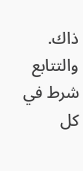ذاك.
والتتابع شرط في كل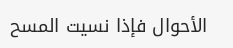الأحوال فإذا نسيت المسح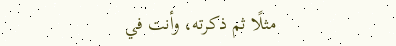مثلًا ثم ذكرته، وأنت في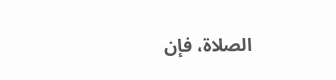الصلاة، فإن